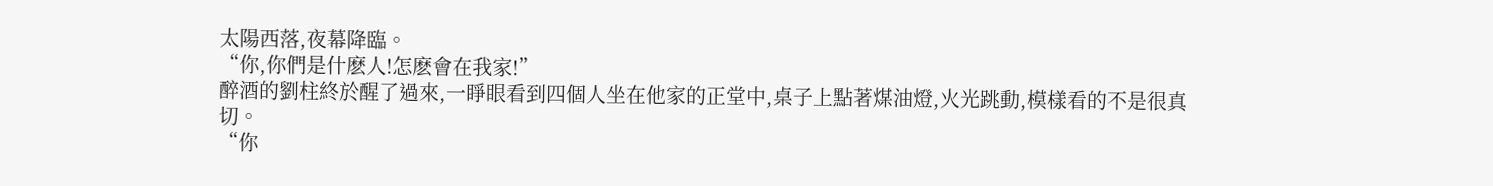太陽西落,夜幕降臨。
“你,你們是什麽人!怎麽會在我家!”
醉酒的劉柱終於醒了過來,一睜眼看到四個人坐在他家的正堂中,桌子上點著煤油燈,火光跳動,模樣看的不是很真切。
“你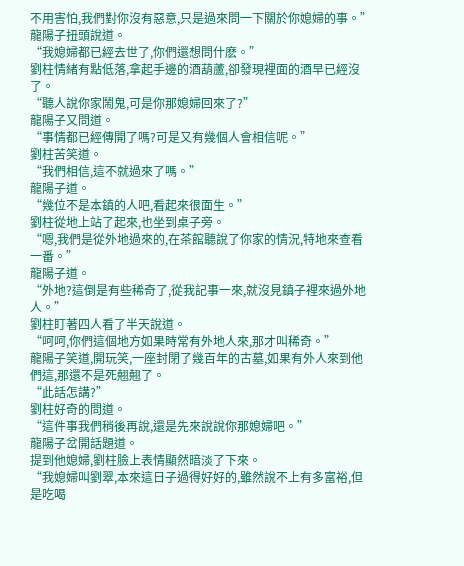不用害怕,我們對你沒有惡意,只是過來問一下關於你媳婦的事。”
龍陽子扭頭說道。
“我媳婦都已經去世了,你們還想問什麽。”
劉柱情緒有點低落,拿起手邊的酒葫蘆,卻發現裡面的酒早已經沒了。
“聽人說你家鬧鬼,可是你那媳婦回來了?”
龍陽子又問道。
“事情都已經傳開了嗎?可是又有幾個人會相信呢。”
劉柱苦笑道。
“我們相信,這不就過來了嗎。”
龍陽子道。
“幾位不是本鎮的人吧,看起來很面生。”
劉柱從地上站了起來,也坐到桌子旁。
“嗯,我們是從外地過來的,在茶館聽說了你家的情況,特地來查看一番。”
龍陽子道。
“外地?這倒是有些稀奇了,從我記事一來,就沒見鎮子裡來過外地人。”
劉柱盯著四人看了半天說道。
“呵呵,你們這個地方如果時常有外地人來,那才叫稀奇。”
龍陽子笑道,開玩笑,一座封閉了幾百年的古墓,如果有外人來到他們這,那還不是死翹翹了。
“此話怎講?”
劉柱好奇的問道。
“這件事我們稍後再說,還是先來說說你那媳婦吧。”
龍陽子岔開話題道。
提到他媳婦,劉柱臉上表情顯然暗淡了下來。
“我媳婦叫劉翠,本來這日子過得好好的,雖然說不上有多富裕,但是吃喝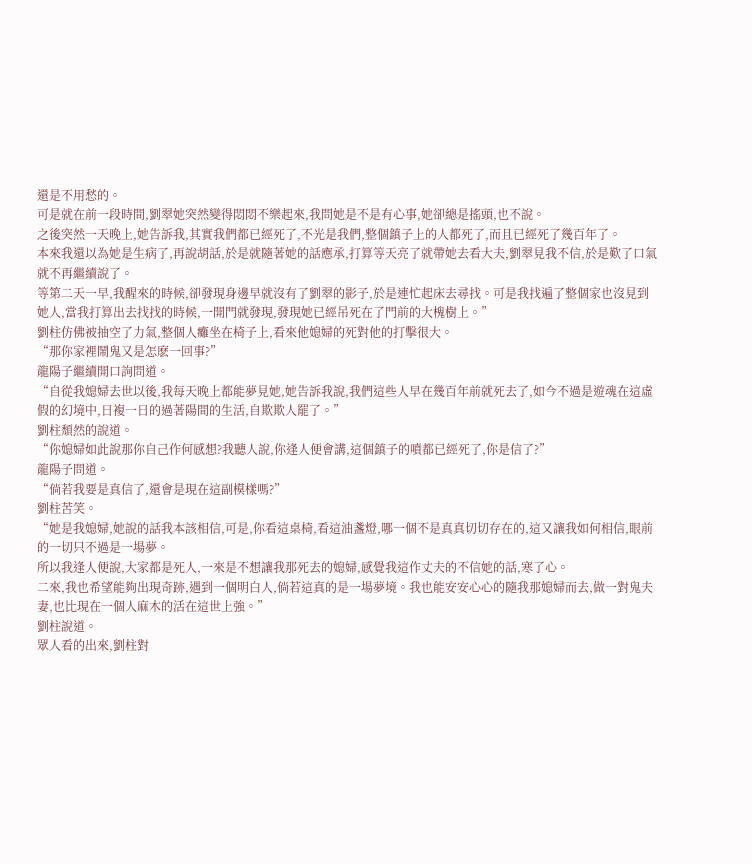還是不用愁的。
可是就在前一段時間,劉翠她突然變得悶悶不樂起來,我問她是不是有心事,她卻總是搖頭,也不說。
之後突然一天晚上,她告訴我,其實我們都已經死了,不光是我們,整個鎮子上的人都死了,而且已經死了幾百年了。
本來我還以為她是生病了,再說胡話,於是就隨著她的話應承,打算等天亮了就帶她去看大夫,劉翠見我不信,於是歎了口氣就不再繼續說了。
等第二天一早,我醒來的時候,卻發現身邊早就沒有了劉翠的影子,於是連忙起床去尋找。可是我找遍了整個家也沒見到她人,當我打算出去找找的時候,一開門就發現,發現她已經吊死在了門前的大槐樹上。”
劉柱仿佛被抽空了力氣,整個人癱坐在椅子上,看來他媳婦的死對他的打擊很大。
“那你家裡鬧鬼又是怎麽一回事?”
龍陽子繼續開口詢問道。
“自從我媳婦去世以後,我每天晚上都能夢見她,她告訴我說,我們這些人早在幾百年前就死去了,如今不過是遊魂在這虛假的幻境中,日複一日的過著陽間的生活,自欺欺人罷了。”
劉柱頹然的說道。
“你媳婦如此說那你自己作何感想?我聽人說,你逢人便會講,這個鎮子的噴都已經死了,你是信了?”
龍陽子問道。
“倘若我要是真信了,還會是現在這副模樣嗎?”
劉柱苦笑。
“她是我媳婦,她說的話我本該相信,可是,你看這桌椅,看這油盞燈,哪一個不是真真切切存在的,這又讓我如何相信,眼前的一切只不過是一場夢。
所以我逢人便說,大家都是死人,一來是不想讓我那死去的媳婦,感覺我這作丈夫的不信她的話,寒了心。
二來,我也希望能夠出現奇跡,遇到一個明白人,倘若這真的是一場夢境。我也能安安心心的隨我那媳婦而去,做一對鬼夫妻,也比現在一個人麻木的活在這世上強。”
劉柱說道。
眾人看的出來,劉柱對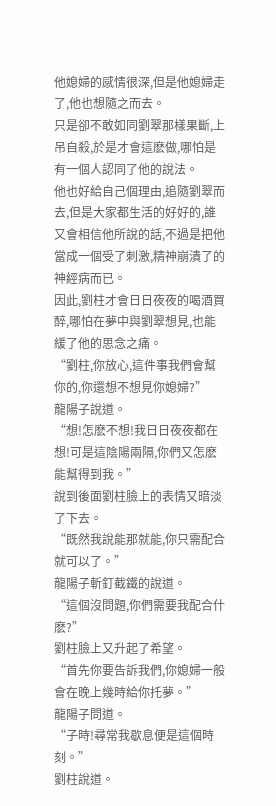他媳婦的感情很深,但是他媳婦走了,他也想隨之而去。
只是卻不敢如同劉翠那樣果斷,上吊自殺,於是才會這麽做,哪怕是有一個人認同了他的說法。
他也好給自己個理由,追隨劉翠而去,但是大家都生活的好好的,誰又會相信他所說的話,不過是把他當成一個受了刺激,精神崩潰了的神經病而已。
因此,劉柱才會日日夜夜的喝酒買醉,哪怕在夢中與劉翠想見,也能緩了他的思念之痛。
“劉柱,你放心,這件事我們會幫你的,你還想不想見你媳婦?”
龍陽子說道。
“想!怎麽不想!我日日夜夜都在想!可是這陰陽兩隔,你們又怎麽能幫得到我。”
說到後面劉柱臉上的表情又暗淡了下去。
“既然我說能那就能,你只需配合就可以了。”
龍陽子斬釘截鐵的說道。
“這個沒問題,你們需要我配合什麽?”
劉柱臉上又升起了希望。
“首先你要告訴我們,你媳婦一般會在晚上幾時給你托夢。”
龍陽子問道。
“子時!尋常我歇息便是這個時刻。”
劉柱說道。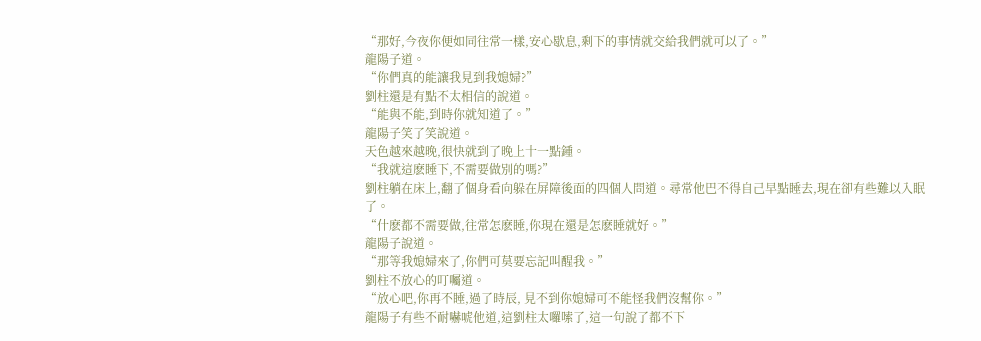“那好,今夜你便如同往常一樣,安心歇息,剩下的事情就交給我們就可以了。”
龍陽子道。
“你們真的能讓我見到我媳婦?”
劉柱還是有點不太相信的說道。
“能與不能,到時你就知道了。”
龍陽子笑了笑說道。
天色越來越晚,很快就到了晚上十一點鍾。
“我就這麽睡下,不需要做別的嗎?”
劉柱躺在床上,翻了個身看向躲在屏障後面的四個人問道。尋常他巴不得自己早點睡去,現在卻有些難以入眠了。
“什麽都不需要做,往常怎麽睡,你現在還是怎麽睡就好。”
龍陽子說道。
“那等我媳婦來了,你們可莫要忘記叫醒我。”
劉柱不放心的叮囑道。
“放心吧,你再不睡,過了時辰, 見不到你媳婦可不能怪我們沒幫你。”
龍陽子有些不耐嚇唬他道,這劉柱太囉嗦了,這一句說了都不下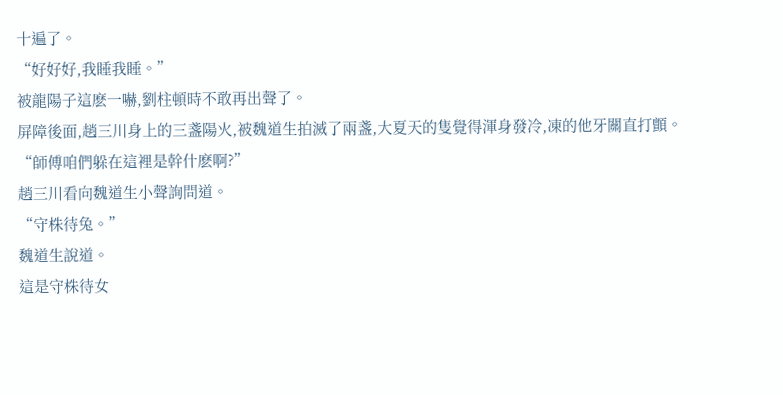十遍了。
“好好好,我睡我睡。”
被龍陽子這麽一嚇,劉柱頓時不敢再出聲了。
屏障後面,趙三川身上的三盞陽火,被魏道生拍滅了兩盞,大夏天的隻覺得渾身發冷,凍的他牙關直打顫。
“師傅咱們躲在這裡是幹什麽啊?”
趙三川看向魏道生小聲詢問道。
“守株待兔。”
魏道生說道。
這是守株待女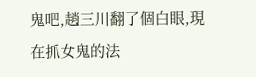鬼吧,趙三川翻了個白眼,現在抓女鬼的法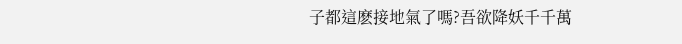子都這麽接地氣了嗎?吾欲降妖千千萬